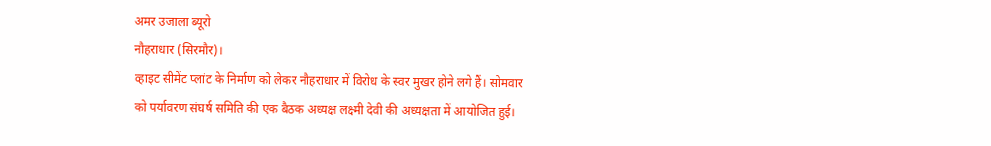अमर उजाला ब्यूरो
नौहराधार (सिरमौर)।
व्हाइट सीमेंट प्लांट के निर्माण को लेकर नौहराधार में विरोध के स्वर मुखर होने लगे हैं। सोमवार को पर्यावरण संघर्ष समिति की एक बैठक अध्यक्ष लक्ष्मी देवी की अध्यक्षता में आयोजित हुई।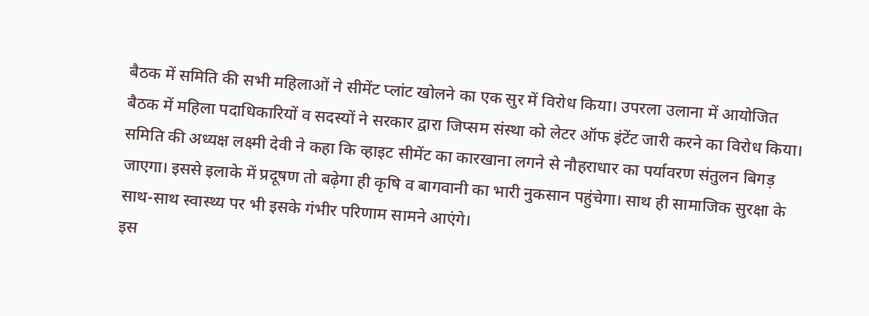बैठक में समिति की सभी महिलाओं ने सीमेंट प्लांट खोलने का एक सुर में विरोध किया। उपरला उलाना में आयोजित बैठक में महिला पदाधिकारियों व सदस्यों ने सरकार द्वारा जिप्सम संस्था को लेटर ऑफ इंटेंट जारी करने का विरोध किया।
समिति की अध्यक्ष लक्ष्मी देवी ने कहा कि व्हाइट सीमेंट का कारखाना लगने से नौहराधार का पर्यावरण संतुलन बिगड़ जाएगा। इससे इलाके में प्रदूषण तो बढ़ेगा ही कृषि व बागवानी का भारी नुकसान पहुंचेगा। साथ ही सामाजिक सुरक्षा के साथ-साथ स्वास्थ्य पर भी इसके गंभीर परिणाम सामने आएंगे।
इस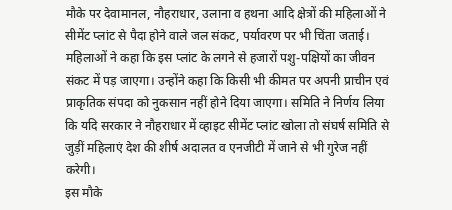मौके पर देवामानल, नौहराधार, उलाना व हथना आदि क्षेत्रों की महिलाओं ने सीमेंट प्लांट से पैदा होने वाले जल संकट, पर्यावरण पर भी चिंता जताई। महिलाओं ने कहा कि इस प्लांट के लगने से हजारों पशु-पक्षियों का जीवन संकट में पड़ जाएगा। उन्होंने कहा कि किसी भी कीमत पर अपनी प्राचीन एवं प्राकृतिक संपदा को नुकसान नहीं होने दिया जाएगा। समिति ने निर्णय लिया कि यदि सरकार ने नौहराधार में व्हाइट सीमेंट प्लांट खोला तो संघर्ष समिति से जुड़ीं महिलाएं देश की शीर्ष अदालत व एनजीटी में जाने से भी गुरेज नहीं करेगी।
इस मौके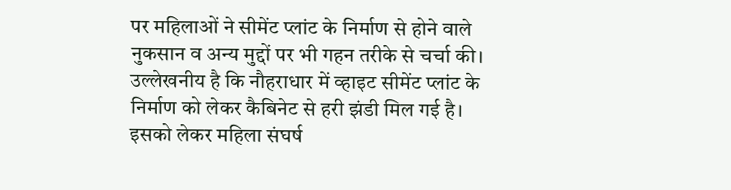पर महिलाओं ने सीमेंट प्लांट के निर्माण से होने वाले नुकसान व अन्य मुद्दों पर भी गहन तरीके से चर्चा की। उल्लेखनीय है कि नौहराधार में व्हाइट सीमेंट प्लांट के निर्माण को लेकर कैबिनेट से हरी झंडी मिल गई है। इसको लेकर महिला संघर्ष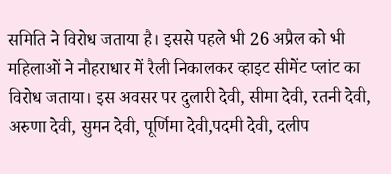समिति ने विरोध जताया है। इससे पहले भी 26 अप्रैल को भी महिलाओं ने नौहराधार में रैली निकालकर व्हाइट सीमेंट प्लांट का विरोध जताया। इस अवसर पर दुलारी देवी, सीमा देवी, रतनी देवी, अरुणा देवी, सुमन देवी, पूर्णिमा देवी,पदमी देवी, दलीप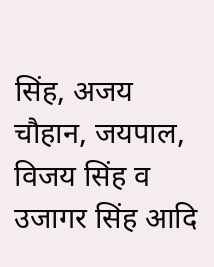सिंह, अजय चौहान, जयपाल, विजय सिंह व उजागर सिंह आदि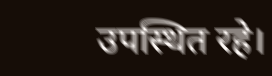उपस्थित रहे।